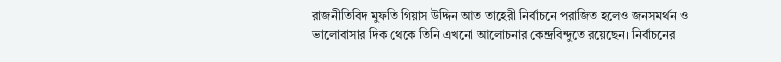রাজনীতিবিদ মুফতি গিয়াস উদ্দিন আত তাহেরী নির্বাচনে পরাজিত হলেও জনসমর্থন ও ভালোবাসার দিক থেকে তিনি এখনো আলোচনার কেন্দ্রবিন্দুতে রয়েছেন। নির্বাচনের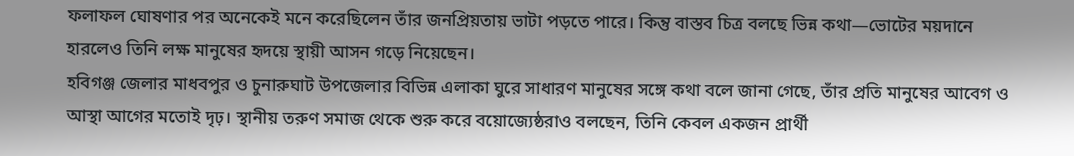ফলাফল ঘোষণার পর অনেকেই মনে করেছিলেন তাঁর জনপ্রিয়তায় ভাটা পড়তে পারে। কিন্তু বাস্তব চিত্র বলছে ভিন্ন কথা—ভোটের ময়দানে হারলেও তিনি লক্ষ মানুষের হৃদয়ে স্থায়ী আসন গড়ে নিয়েছেন।
হবিগঞ্জ জেলার মাধবপুর ও চুনারুঘাট উপজেলার বিভিন্ন এলাকা ঘুরে সাধারণ মানুষের সঙ্গে কথা বলে জানা গেছে, তাঁর প্রতি মানুষের আবেগ ও আস্থা আগের মতোই দৃঢ়। স্থানীয় তরুণ সমাজ থেকে শুরু করে বয়োজ্যেষ্ঠরাও বলছেন, তিনি কেবল একজন প্রার্থী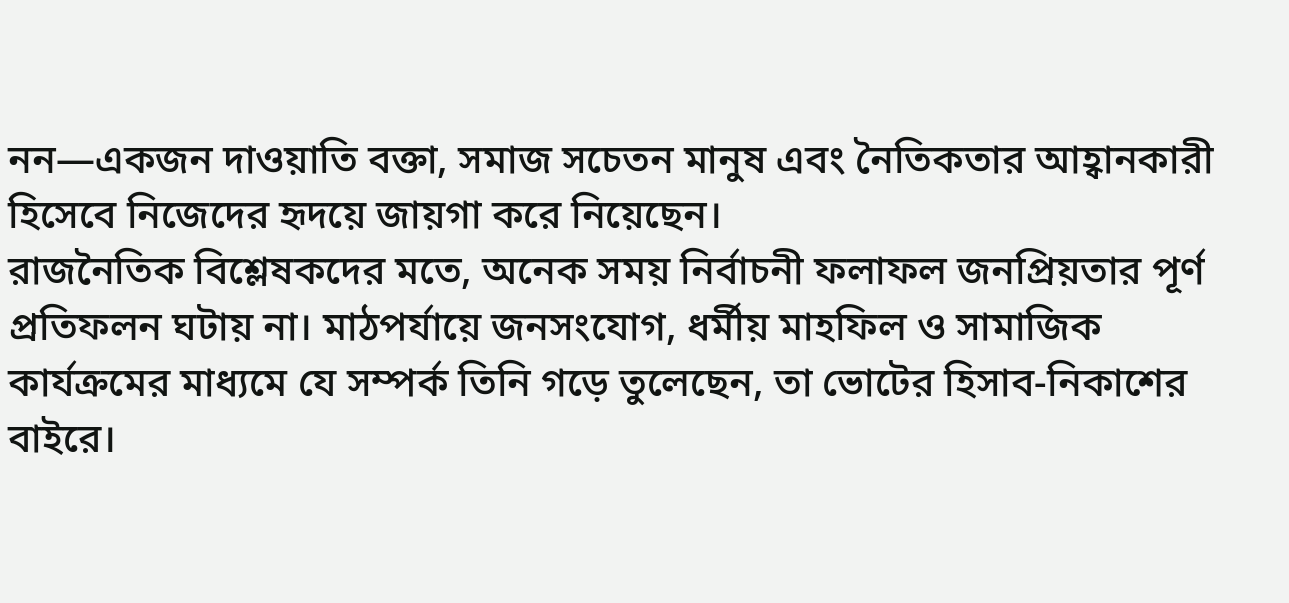নন—একজন দাওয়াতি বক্তা, সমাজ সচেতন মানুষ এবং নৈতিকতার আহ্বানকারী হিসেবে নিজেদের হৃদয়ে জায়গা করে নিয়েছেন।
রাজনৈতিক বিশ্লেষকদের মতে, অনেক সময় নির্বাচনী ফলাফল জনপ্রিয়তার পূর্ণ প্রতিফলন ঘটায় না। মাঠপর্যায়ে জনসংযোগ, ধর্মীয় মাহফিল ও সামাজিক কার্যক্রমের মাধ্যমে যে সম্পর্ক তিনি গড়ে তুলেছেন, তা ভোটের হিসাব-নিকাশের বাইরে।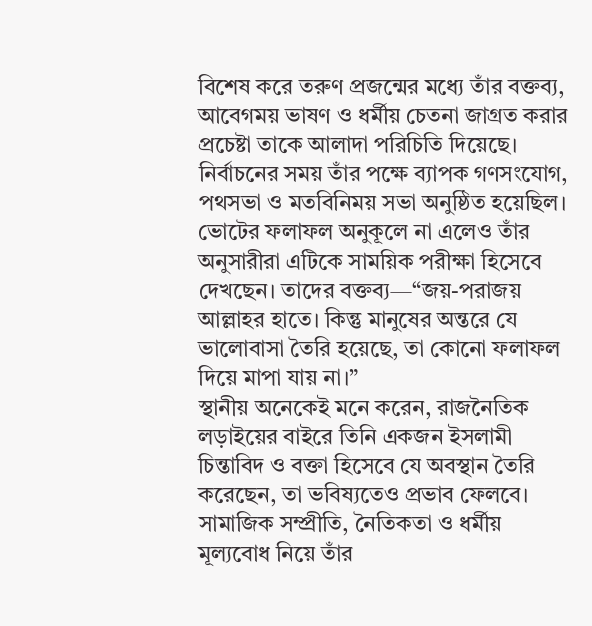বিশেষ করে তরুণ প্রজন্মের মধ্যে তাঁর বক্তব্য, আবেগময় ভাষণ ও ধর্মীয় চেতনা জাগ্রত করার প্রচেষ্টা তাকে আলাদা পরিচিতি দিয়েছে।
নির্বাচনের সময় তাঁর পক্ষে ব্যাপক গণসংযোগ, পথসভা ও মতবিনিময় সভা অনুষ্ঠিত হয়েছিল। ভোটের ফলাফল অনুকূলে না এলেও তাঁর অনুসারীরা এটিকে সাময়িক পরীক্ষা হিসেবে দেখছেন। তাদের বক্তব্য—“জয়-পরাজয় আল্লাহর হাতে। কিন্তু মানুষের অন্তরে যে ভালোবাসা তৈরি হয়েছে, তা কোনো ফলাফল দিয়ে মাপা যায় না।”
স্থানীয় অনেকেই মনে করেন, রাজনৈতিক লড়াইয়ের বাইরে তিনি একজন ইসলামী চিন্তাবিদ ও বক্তা হিসেবে যে অবস্থান তৈরি করেছেন, তা ভবিষ্যতেও প্রভাব ফেলবে। সামাজিক সম্প্রীতি, নৈতিকতা ও ধর্মীয় মূল্যবোধ নিয়ে তাঁর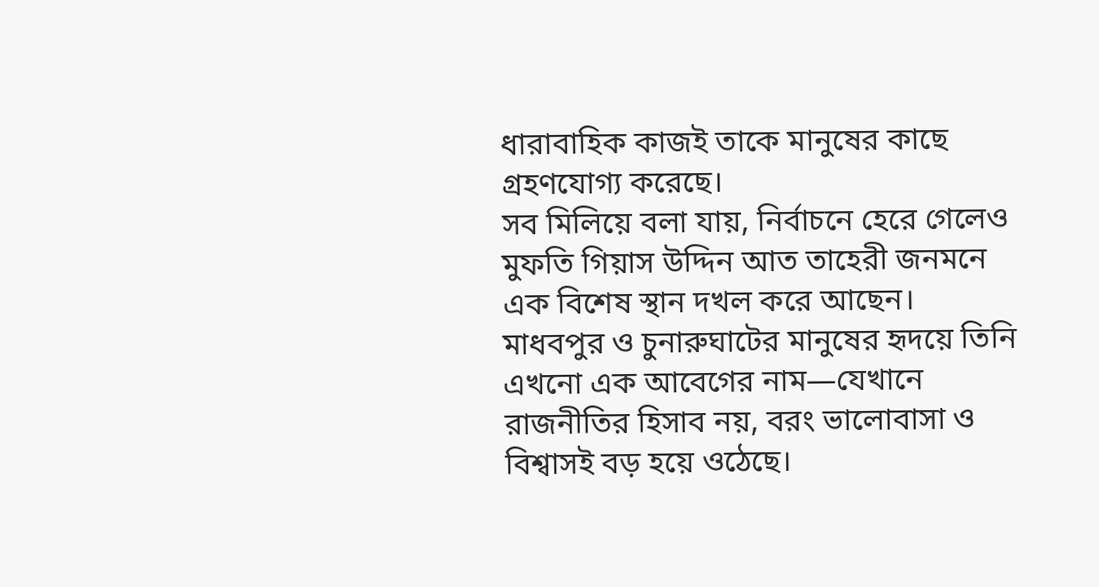ধারাবাহিক কাজই তাকে মানুষের কাছে গ্রহণযোগ্য করেছে।
সব মিলিয়ে বলা যায়, নির্বাচনে হেরে গেলেও মুফতি গিয়াস উদ্দিন আত তাহেরী জনমনে এক বিশেষ স্থান দখল করে আছেন। মাধবপুর ও চুনারুঘাটের মানুষের হৃদয়ে তিনি এখনো এক আবেগের নাম—যেখানে রাজনীতির হিসাব নয়, বরং ভালোবাসা ও বিশ্বাসই বড় হয়ে ওঠেছে।